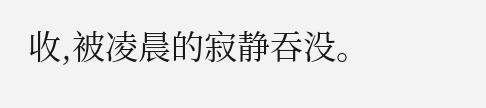收,被凌晨的寂静吞没。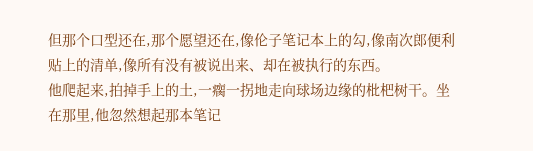但那个口型还在,那个愿望还在,像伦子笔记本上的勾,像南次郎便利贴上的清单,像所有没有被说出来、却在被执行的东西。
他爬起来,拍掉手上的土,一瘸一拐地走向球场边缘的枇杷树干。坐在那里,他忽然想起那本笔记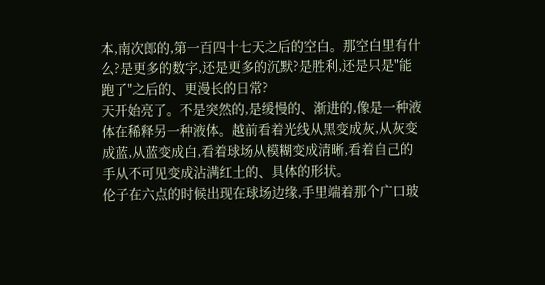本,南次郎的,第一百四十七天之后的空白。那空白里有什么?是更多的数字,还是更多的沉默?是胜利,还是只是"能跑了"之后的、更漫长的日常?
天开始亮了。不是突然的,是缓慢的、渐进的,像是一种液体在稀释另一种液体。越前看着光线从黑变成灰,从灰变成蓝,从蓝变成白,看着球场从模糊变成清晰,看着自己的手从不可见变成沾满红土的、具体的形状。
伦子在六点的时候出现在球场边缘,手里端着那个广口玻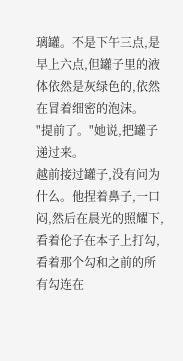璃罐。不是下午三点,是早上六点,但罐子里的液体依然是灰绿色的,依然在冒着细密的泡沫。
"提前了。"她说,把罐子递过来。
越前接过罐子,没有问为什么。他捏着鼻子,一口闷,然后在晨光的照耀下,看着伦子在本子上打勾,看着那个勾和之前的所有勾连在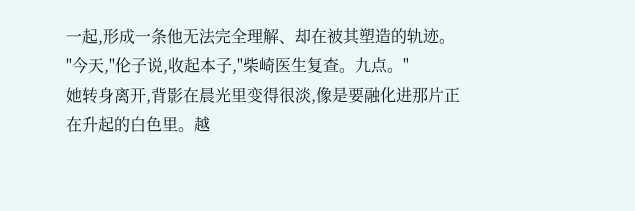一起,形成一条他无法完全理解、却在被其塑造的轨迹。
"今天,"伦子说,收起本子,"柴崎医生复查。九点。"
她转身离开,背影在晨光里变得很淡,像是要融化进那片正在升起的白色里。越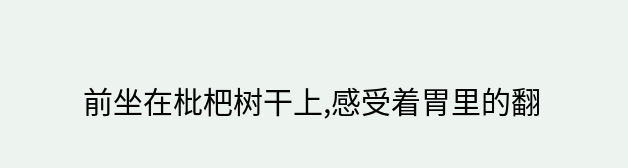前坐在枇杷树干上,感受着胃里的翻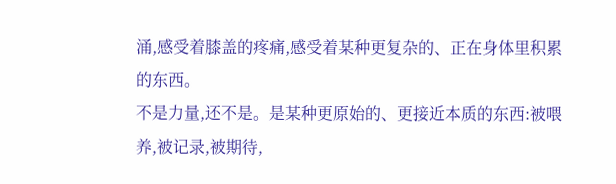涌,感受着膝盖的疼痛,感受着某种更复杂的、正在身体里积累的东西。
不是力量,还不是。是某种更原始的、更接近本质的东西:被喂养,被记录,被期待,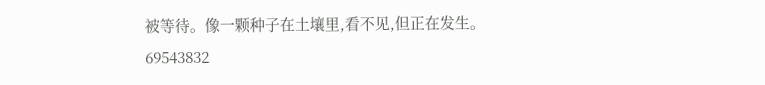被等待。像一颗种子在土壤里,看不见,但正在发生。
69543832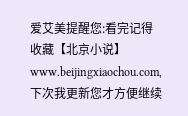爱艾美提醒您:看完记得收藏【北京小说】 www.beijingxiaochou.com,下次我更新您才方便继续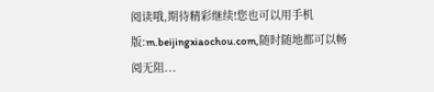阅读哦,期待精彩继续!您也可以用手机版:m.beijingxiaochou.com,随时随地都可以畅阅无阻...